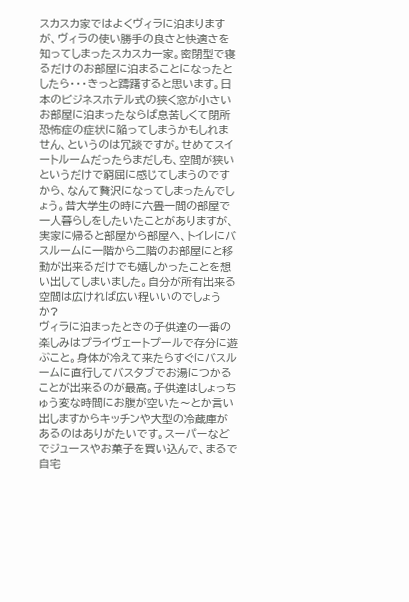スカスカ家ではよくヴィラに泊まりますが、ヴィラの使い勝手の良さと快適さを知ってしまったスカスカ一家。密閉型で寝るだけのお部屋に泊まることになったとしたら・・・きっと躊躇すると思います。日本のビジネスホテル式の狭く窓が小さいお部屋に泊まったならば息苦しくて閉所恐怖症の症状に陥ってしまうかもしれません、というのは冗談ですが。せめてスイートルームだったらまだしも、空間が狭いというだけで窮屈に感じてしまうのですから、なんて贅沢になってしまったんでしょう。昔大学生の時に六畳一間の部屋で一人暮らしをしたいたことがありますが、実家に帰ると部屋から部屋へ、トイレにバスルームに一階から二階のお部屋にと移動が出来るだけでも嬉しかったことを想い出してしまいました。自分が所有出来る空間は広ければ広い程いいのでしょうか?
ヴィラに泊まったときの子供達の一番の楽しみはプライヴェートプールで存分に遊ぶこと。身体が冷えて来たらすぐにバスルームに直行してバスタブでお湯につかることが出来るのが最高。子供達はしょっちゅう変な時間にお腹が空いた〜とか言い出しますからキッチンや大型の冷蔵庫があるのはありがたいです。スーパーなどでジュースやお菓子を買い込んで、まるで自宅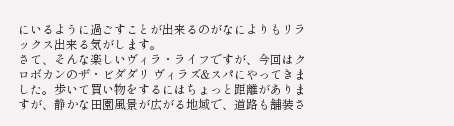にいるように過ごすことが出来るのがなによりもリラックス出来る気がします。
さて、そんな楽しいヴィラ・ライフですが、今回はクロボカンのザ・ビダダリ ヴィラズ&スパにやってきました。歩いて買い物をするにはちょっと距離がありますが、静かな田園風景が広がる地域で、道路も舗装さ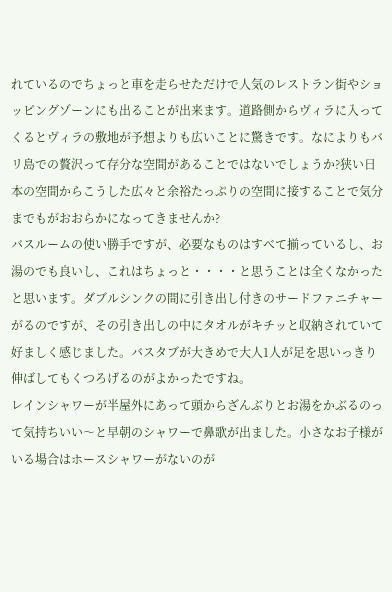れているのでちょっと車を走らせただけで人気のレストラン街やショッピングゾーンにも出ることが出来ます。道路側からヴィラに入ってくるとヴィラの敷地が予想よりも広いことに驚きです。なによりもバリ島での贅沢って存分な空間があることではないでしょうか?狭い日本の空間からこうした広々と余裕たっぷりの空間に接することで気分までもがおおらかになってきませんか?
バスルームの使い勝手ですが、必要なものはすべて揃っているし、お湯のでも良いし、これはちょっと・・・・と思うことは全くなかったと思います。ダブルシンクの間に引き出し付きのサードファニチャーがるのですが、その引き出しの中にタオルがキチッと収納されていて好ましく感じました。バスタブが大きめで大人1人が足を思いっきり伸ばしてもくつろげるのがよかったですね。
レインシャワーが半屋外にあって頭からざんぶりとお湯をかぶるのって気持ちいい〜と早朝のシャワーで鼻歌が出ました。小さなお子様がいる場合はホースシャワーがないのが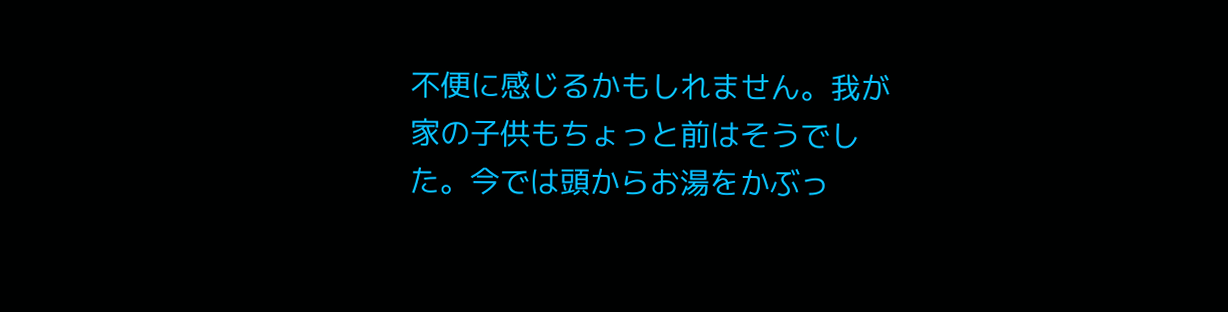不便に感じるかもしれません。我が家の子供もちょっと前はそうでした。今では頭からお湯をかぶっ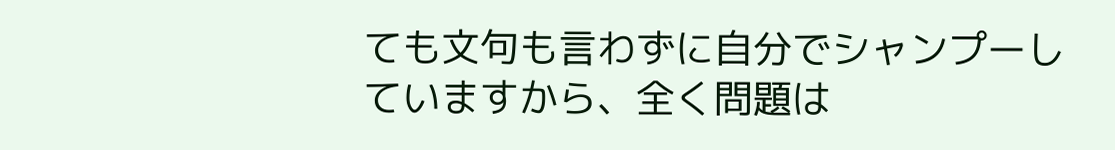ても文句も言わずに自分でシャンプーしていますから、全く問題は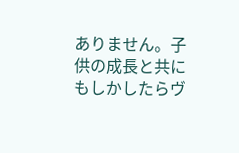ありません。子供の成長と共にもしかしたらヴ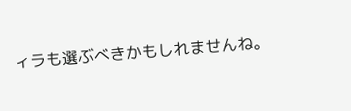ィラも選ぶべきかもしれませんね。